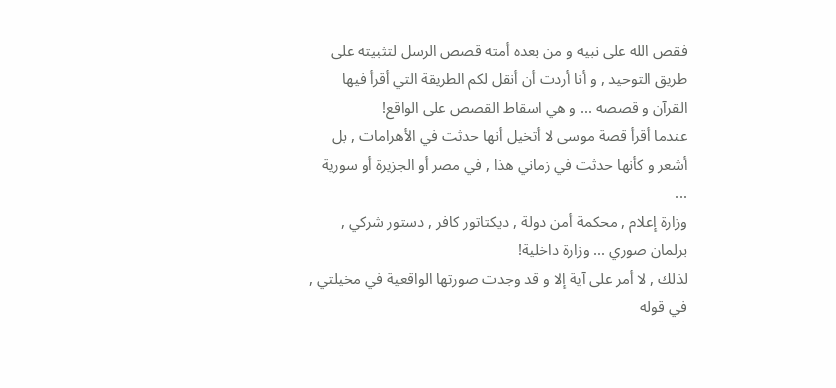فقص الله على نبيه و من بعده أمته قصص الرسل لتثبيته على طريق التوحيد , و أنا أردت أن أنقل لكم الطريقة التي أقرأ فيها القرآن و قصصه ... و هي اسقاط القصص على الواقع!
عندما أقرأ قصة موسى لا أتخيل أنها حدثت في الأهرامات , بل أشعر و كأنها حدثت في زماني هذا , في مصر أو الجزيرة أو سورية ...
وزارة إعلام , محكمة أمن دولة , ديكتاتور كافر , دستور شركي , برلمان صوري ... وزارة داخلية!
لذلك , لا أمر على آية إلا و قد وجدت صورتها الواقعية في مخيلتي ,
في قوله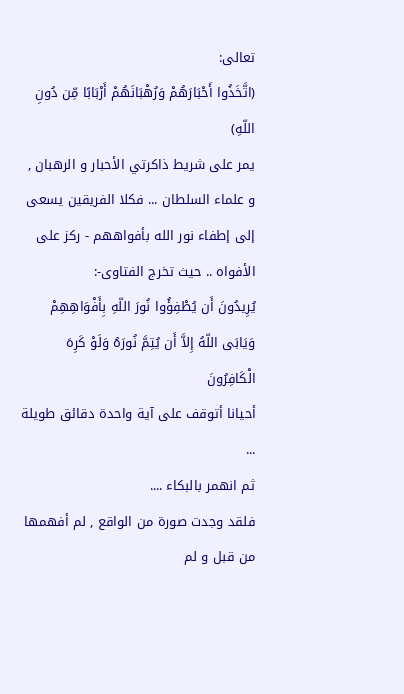تعالى:
(اتَّخَذُوا أَحْبَارَهُمْ وَرُهْبَانَهُمْ أَرْبَابًا مِّن دُونِ اللّهِ)
يمر على شريط ذاكرتي الأحبار و الرهبان , و علماء السلطان ... فكلا الفريقين يسعى إلى إطفاء نور الله بأفواههم - ركز على الأفواه .. حيث تخرج الفتاوى-:
يُرِيدُونَ أَن يُطْفِؤُوا نُورَ اللّهِ بِأَفْوَاهِهِمْ وَيَابَى اللّهُ إِلاَّ أَن يُتِمَّ نُورَهُ وَلَوْ كَرِهَ الْكَافِرُونَ
أحيانا أتوقف على آية واحدة دقائق طويلة ...
ثم انهمر بالبكاء ....
فلقد وجدت صورة من الواقع , لم أفهمها من قبل و لم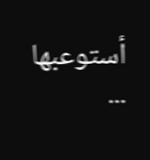أستوعبها ...